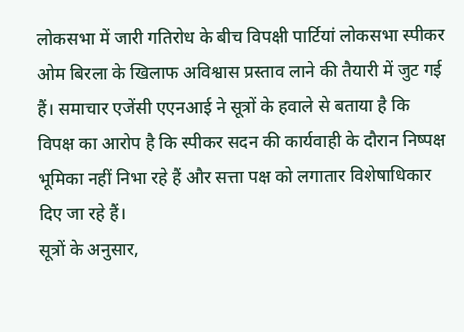लोकसभा में जारी गतिरोध के बीच विपक्षी पार्टियां लोकसभा स्पीकर ओम बिरला के खिलाफ अविश्वास प्रस्ताव लाने की तैयारी में जुट गई हैं। समाचार एजेंसी एएनआई ने सूत्रों के हवाले से बताया है कि विपक्ष का आरोप है कि स्पीकर सदन की कार्यवाही के दौरान निष्पक्ष भूमिका नहीं निभा रहे हैं और सत्ता पक्ष को लगातार विशेषाधिकार दिए जा रहे हैं।
सूत्रों के अनुसार,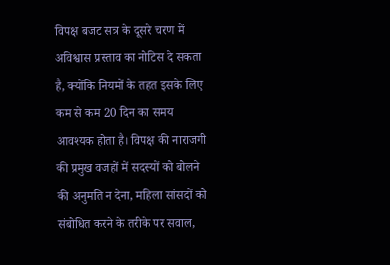विपक्ष बजट सत्र के दूसरे चरण में अविश्वास प्रस्ताव का नोटिस दे सकता है, क्योंकि नियमों के तहत इसके लिए कम से कम 20 दिन का समय आवश्यक होता है। विपक्ष की नाराजगी की प्रमुख वजहों में सदस्यों को बोलने की अनुमति न देना, महिला सांसदों को संबोधित करने के तरीके पर सवाल,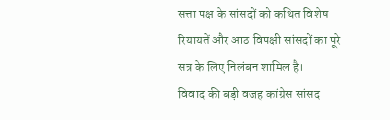सत्ता पक्ष के सांसदों को कथित विशेष रियायतें और आठ विपक्षी सांसदों का पूरे सत्र के लिए निलंबन शामिल है।
विवाद की बड़ी वजह कांग्रेस सांसद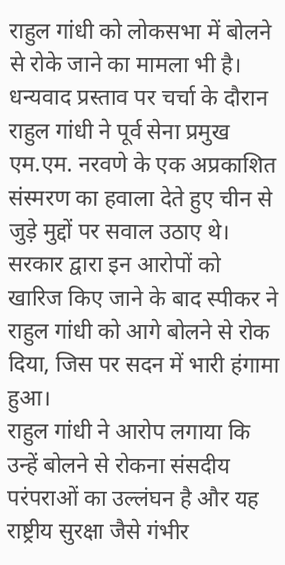राहुल गांधी को लोकसभा में बोलने से रोके जाने का मामला भी है। धन्यवाद प्रस्ताव पर चर्चा के दौरान राहुल गांधी ने पूर्व सेना प्रमुख एम.एम. नरवणे के एक अप्रकाशित संस्मरण का हवाला देते हुए चीन से जुड़े मुद्दों पर सवाल उठाए थे। सरकार द्वारा इन आरोपों को खारिज किए जाने के बाद स्पीकर ने राहुल गांधी को आगे बोलने से रोक दिया, जिस पर सदन में भारी हंगामा हुआ।
राहुल गांधी ने आरोप लगाया कि उन्हें बोलने से रोकना संसदीय परंपराओं का उल्लंघन है और यह राष्ट्रीय सुरक्षा जैसे गंभीर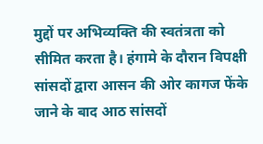मुद्दों पर अभिव्यक्ति की स्वतंत्रता को सीमित करता है। हंगामे के दौरान विपक्षी सांसदों द्वारा आसन की ओर कागज फेंके जाने के बाद आठ सांसदों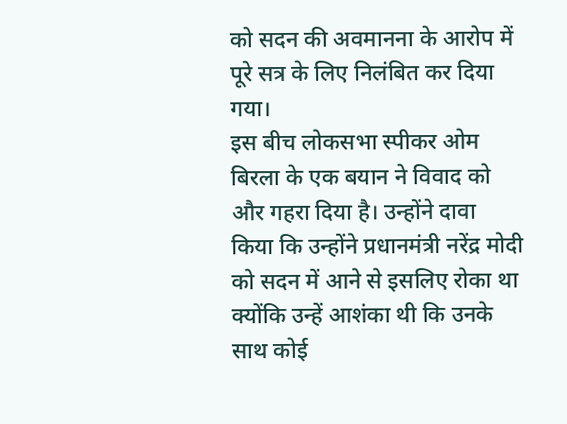को सदन की अवमानना के आरोप में पूरे सत्र के लिए निलंबित कर दिया गया।
इस बीच लोकसभा स्पीकर ओम बिरला के एक बयान ने विवाद को और गहरा दिया है। उन्होंने दावा किया कि उन्होंने प्रधानमंत्री नरेंद्र मोदी को सदन में आने से इसलिए रोका था क्योंकि उन्हें आशंका थी कि उनके साथ कोई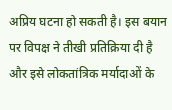अप्रिय घटना हो सकती है। इस बयान पर विपक्ष ने तीखी प्रतिक्रिया दी है और इसे लोकतांत्रिक मर्यादाओं के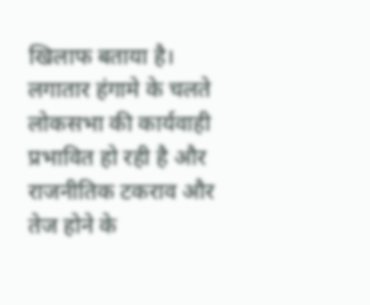खिलाफ बताया है।
लगातार हंगामे के चलते लोकसभा की कार्यवाही प्रभावित हो रही है और राजनीतिक टकराव और तेज होने के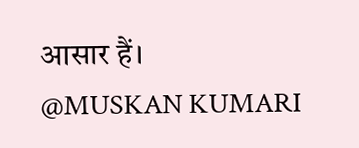आसार हैं।
@MUSKAN KUMARI